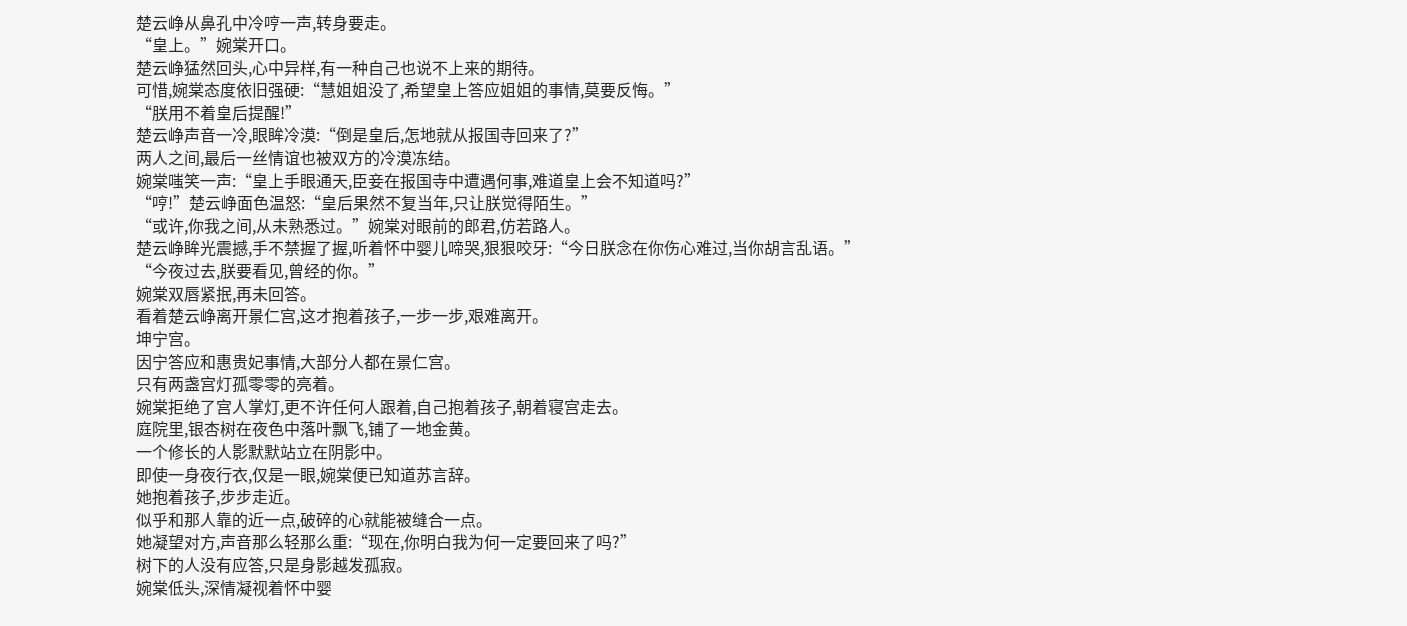楚云峥从鼻孔中冷哼一声,转身要走。
“皇上。”婉棠开口。
楚云峥猛然回头,心中异样,有一种自己也说不上来的期待。
可惜,婉棠态度依旧强硬:“慧姐姐没了,希望皇上答应姐姐的事情,莫要反悔。”
“朕用不着皇后提醒!”
楚云峥声音一冷,眼眸冷漠:“倒是皇后,怎地就从报国寺回来了?”
两人之间,最后一丝情谊也被双方的冷漠冻结。
婉棠嗤笑一声:“皇上手眼通天,臣妾在报国寺中遭遇何事,难道皇上会不知道吗?”
“哼!”楚云峥面色温怒:“皇后果然不复当年,只让朕觉得陌生。”
“或许,你我之间,从未熟悉过。”婉棠对眼前的郎君,仿若路人。
楚云峥眸光震撼,手不禁握了握,听着怀中婴儿啼哭,狠狠咬牙:“今日朕念在你伤心难过,当你胡言乱语。”
“今夜过去,朕要看见,曾经的你。”
婉棠双唇紧抿,再未回答。
看着楚云峥离开景仁宫,这才抱着孩子,一步一步,艰难离开。
坤宁宫。
因宁答应和惠贵妃事情,大部分人都在景仁宫。
只有两盏宫灯孤零零的亮着。
婉棠拒绝了宫人掌灯,更不许任何人跟着,自己抱着孩子,朝着寝宫走去。
庭院里,银杏树在夜色中落叶飘飞,铺了一地金黄。
一个修长的人影默默站立在阴影中。
即使一身夜行衣,仅是一眼,婉棠便已知道苏言辞。
她抱着孩子,步步走近。
似乎和那人靠的近一点,破碎的心就能被缝合一点。
她凝望对方,声音那么轻那么重:“现在,你明白我为何一定要回来了吗?”
树下的人没有应答,只是身影越发孤寂。
婉棠低头,深情凝视着怀中婴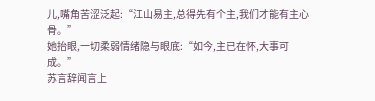儿,嘴角苦涩泛起:“江山易主,总得先有个主,我们才能有主心骨。”
她抬眼,一切柔弱情绪隐与眼底:“如今,主已在怀,大事可成。”
苏言辞闻言上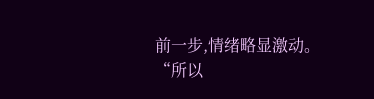前一步,情绪略显激动。
“所以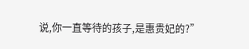说,你一直等待的孩子,是惠贵妃的?”